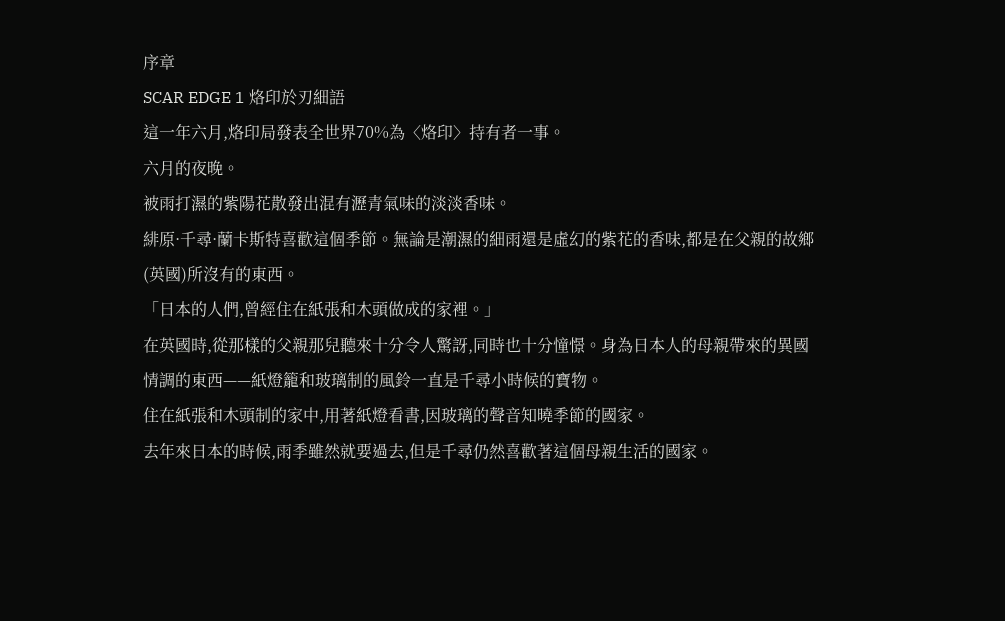序章
SCAR EDGE 1 烙印於刃細語
這一年六月,烙印局發表全世界70%為〈烙印〉持有者一事。
六月的夜晚。
被雨打濕的紫陽花散發出混有瀝青氣味的淡淡香味。
緋原·千尋·蘭卡斯特喜歡這個季節。無論是潮濕的細雨還是虛幻的紫花的香味,都是在父親的故鄉(英國)所沒有的東西。
「日本的人們,曾經住在紙張和木頭做成的家裡。」
在英國時,從那樣的父親那兒聽來十分令人驚訝,同時也十分憧憬。身為日本人的母親帶來的異國情調的東西——紙燈籠和玻璃制的風鈴一直是千尋小時候的寶物。
住在紙張和木頭制的家中,用著紙燈看書,因玻璃的聲音知曉季節的國家。
去年來日本的時候,雨季雖然就要過去,但是千尋仍然喜歡著這個母親生活的國家。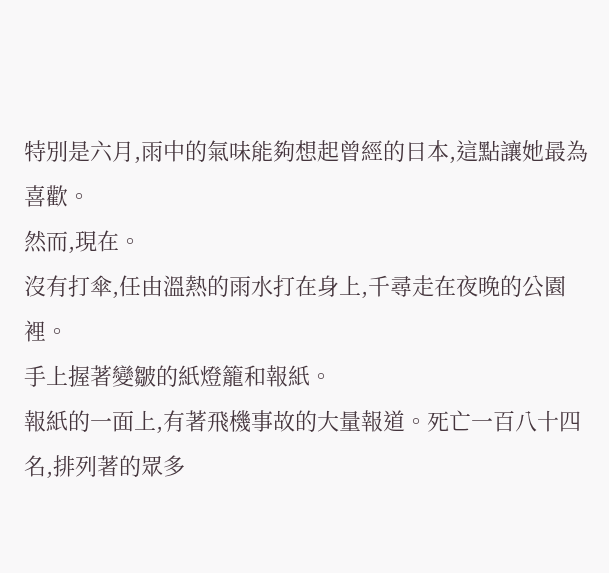特別是六月,雨中的氣味能夠想起曾經的日本,這點讓她最為喜歡。
然而,現在。
沒有打傘,任由溫熱的雨水打在身上,千尋走在夜晚的公園裡。
手上握著變皺的紙燈籠和報紙。
報紙的一面上,有著飛機事故的大量報道。死亡一百八十四名,排列著的眾多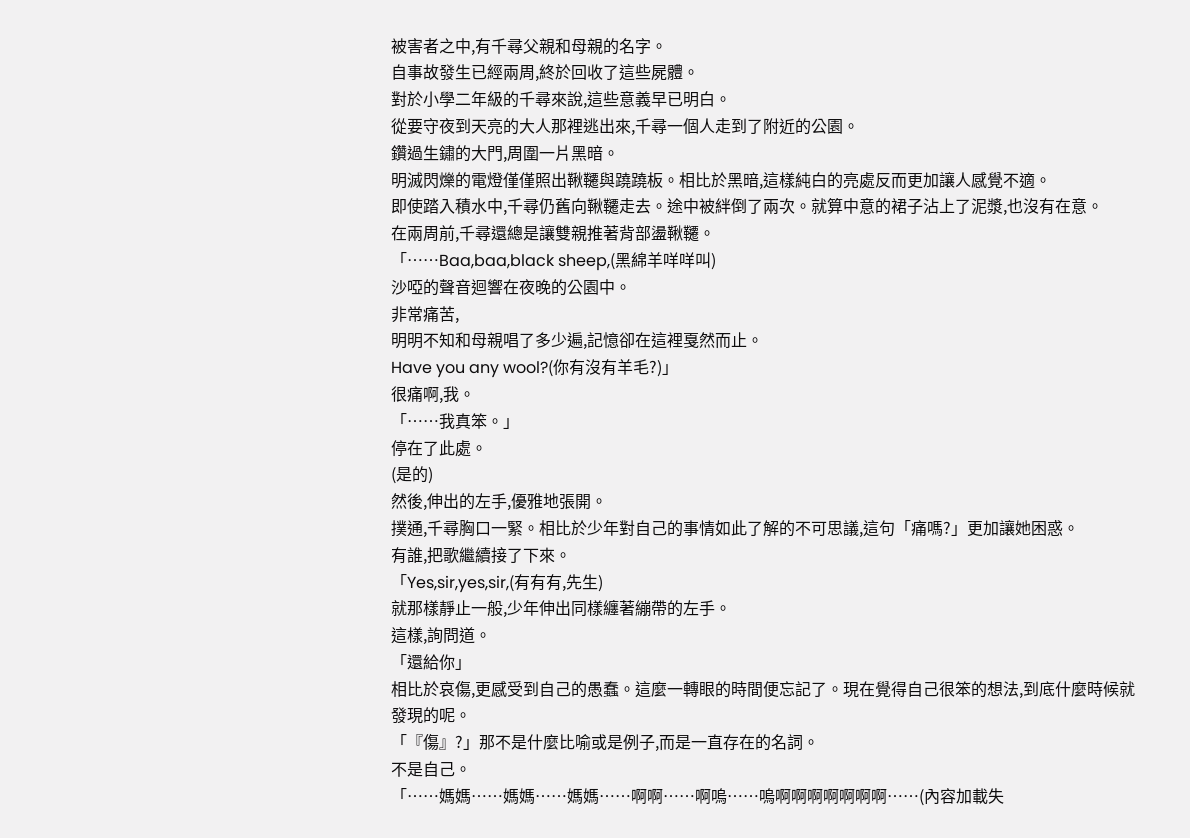被害者之中,有千尋父親和母親的名字。
自事故發生已經兩周,終於回收了這些屍體。
對於小學二年級的千尋來說,這些意義早已明白。
從要守夜到天亮的大人那裡逃出來,千尋一個人走到了附近的公園。
鑽過生鏽的大門,周圍一片黑暗。
明滅閃爍的電燈僅僅照出鞦韆與蹺蹺板。相比於黑暗,這樣純白的亮處反而更加讓人感覺不適。
即使踏入積水中,千尋仍舊向鞦韆走去。途中被絆倒了兩次。就算中意的裙子沾上了泥漿,也沒有在意。
在兩周前,千尋還總是讓雙親推著背部盪鞦韆。
「……Baa,baa,black sheep,(黑綿羊咩咩叫)
沙啞的聲音迴響在夜晚的公園中。
非常痛苦,
明明不知和母親唱了多少遍,記憶卻在這裡戛然而止。
Have you any wool?(你有沒有羊毛?)」
很痛啊,我。
「……我真笨。」
停在了此處。
(是的)
然後,伸出的左手,優雅地張開。
撲通,千尋胸口一緊。相比於少年對自己的事情如此了解的不可思議,這句「痛嗎?」更加讓她困惑。
有誰,把歌繼續接了下來。
「Yes,sir,yes,sir,(有有有,先生)
就那樣靜止一般,少年伸出同樣纏著繃帶的左手。
這樣,詢問道。
「還給你」
相比於哀傷,更感受到自己的愚蠢。這麼一轉眼的時間便忘記了。現在覺得自己很笨的想法,到底什麼時候就發現的呢。
「『傷』?」那不是什麼比喻或是例子,而是一直存在的名詞。
不是自己。
「……媽媽……媽媽……媽媽……啊啊……啊嗚……嗚啊啊啊啊啊啊啊……(內容加載失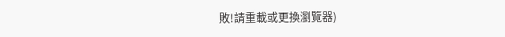敗!請重載或更換瀏覽器)